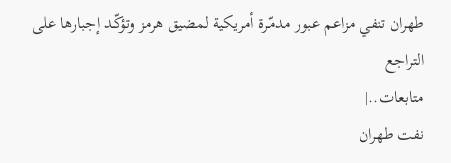طهران تنفي مزاعم عبور مدمّـرة أمريكية لمضيق هرمز وتؤكّـد إجبارها على التراجع
متابعات..|
نفت طهران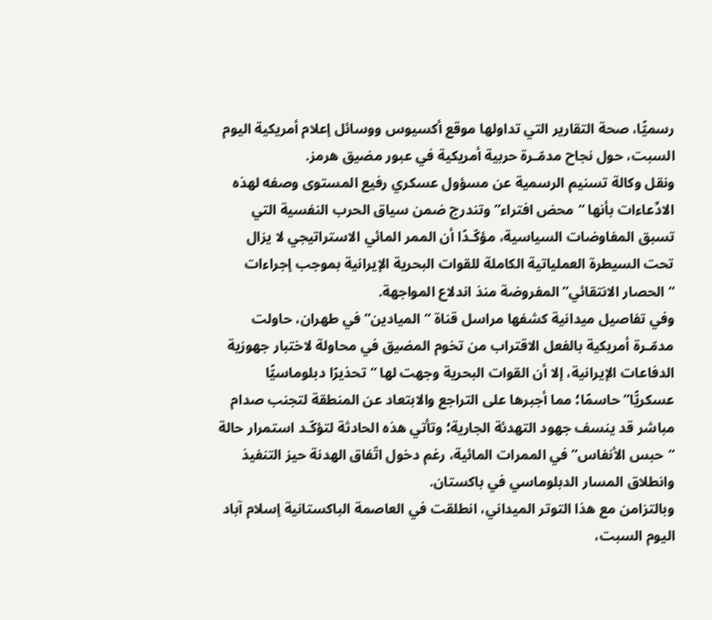رسميًّا، صحة التقارير التي تداولها موقع أكسيوس ووسائل إعلام أمريكية اليوم السبت، حول نجاح مدمّـرة حربية أمريكية في عبور مضيق هرمز.
ونقل وكالة تسنيم الرسمية عن مسؤول عسكري رفيع المستوى وصفه لهذه الادِّعاءات بأنها “محض افتراء” وتندرج ضمن سياق الحرب النفسية التي تسبق المفاوضات السياسية، مؤكّـدًا أن الممر المائي الاستراتيجي لا يزال تحت السيطرة العملياتية الكاملة للقوات البحرية الإيرانية بموجب إجراءات “الحصار الانتقائي” المفروضة منذ اندلاع المواجهة.
وفي تفاصيل ميدانية كشفها مراسل قناة “الميادين” في طهران، حاولت مدمّـرة أمريكية بالفعل الاقتراب من تخوم المضيق في محاولة لاختبار جهوزية الدفاعات الإيرانية، إلا أن القوات البحرية وجهت لها “تحذيرًا دبلوماسيًّا عسكريًّا” حاسمًا؛ مما أجبرها على التراجع والابتعاد عن المنطقة لتجنب صدام مباشر قد ينسف جهود التهدئة الجارية؛ وتأتي هذه الحادثة لتؤكّـد استمرار حالة “حبس الأنفاس” في الممرات المائية، رغم دخول اتّفاق الهدنة حيز التنفيذ وانطلاق المسار الدبلوماسي في باكستان.
وبالتزامن مع هذا التوتر الميداني، انطلقت في العاصمة الباكستانية إسلام آباد اليوم السبت،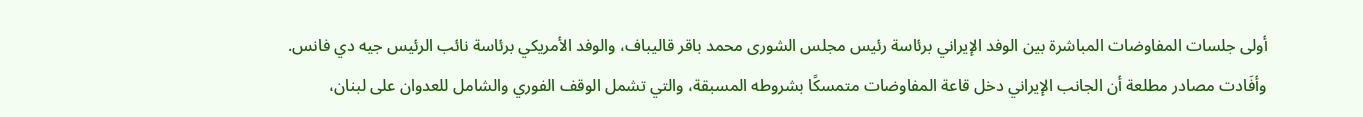أولى جلسات المفاوضات المباشرة بين الوفد الإيراني برئاسة رئيس مجلس الشورى محمد باقر قاليباف، والوفد الأمريكي برئاسة نائب الرئيس جيه دي فانس.
وأفَادت مصادر مطلعة أن الجانب الإيراني دخل قاعة المفاوضات متمسكًا بشروطه المسبقة، والتي تشمل الوقف الفوري والشامل للعدوان على لبنان،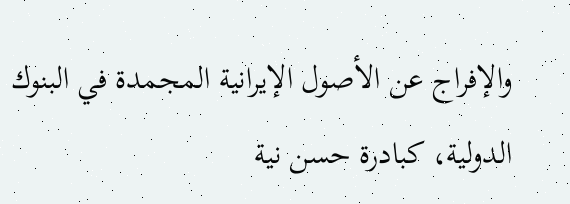والإفراج عن الأصول الإيرانية المجمدة في البنوك الدولية، كبادرة حسن نية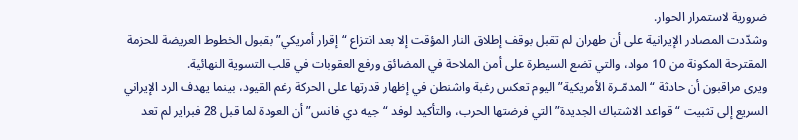ضرورية لاستمرار الحوار.
وشدّدت المصادر الإيرانية على أن طهران لم تقبل بوقف إطلاق النار المؤقت إلا بعد انتزاع “إقرار أمريكي” بقبول الخطوط العريضة للحزمة المقترحة المكونة من 10 مواد، والتي تضع السيطرة على أمن الملاحة في المضائق ورفع العقوبات في قلب التسوية النهائية.
ويرى مراقبون أن حادثة “المدمّـرة الأمريكية” اليوم تعكس رغبة واشنطن في إظهار قدرتها على الحركة رغم القيود، بينما يهدف الرد الإيراني السريع إلى تثبيت “قواعد الاشتباك الجديدة” التي فرضتها الحرب، والتأكيد لوفد “جيه دي فانس” أن العودة لما قبل 28 فبراير لم تعد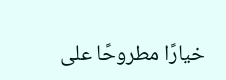خيارًا مطروحًا على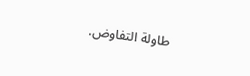طاولة التفاوض.